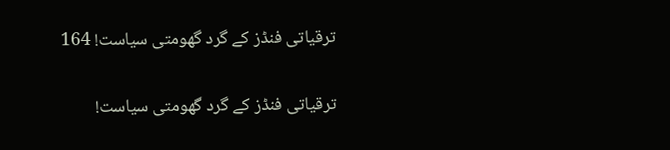ترقیاتی فنڈز کے گرد گھومتی سیاست! 164

ترقیاتی فنڈز کے گرد گھومتی سیاست!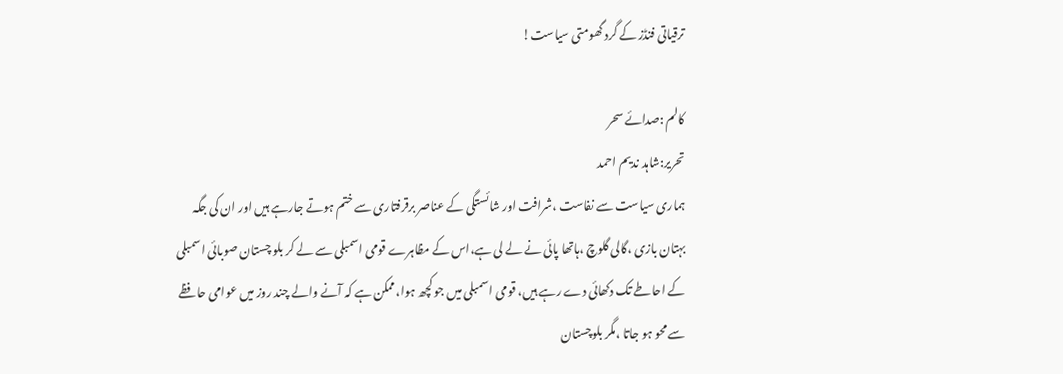ترقیاتی فنڈز کے گرد گھومتی سیاست!

کالم :صدائے سحر
تحریر:شاہد ندیم احمد
ہماری سیاست سے نفاست ،شرافت اور شائستگی کے عناصر برقرفتاری سے ختم ہوتے جارہے ہیں اور ان کی جگہ بہتان بازی ،گالی گلوچ ،ہاتھا پائی نے لے لی ہے،اس کے مظاہرے قومی اسمبلی سے لے کر بلو چستان صوبائی اسمبلی کے احاطے تک دکھائی دے رہے ہیں، قومی اسمبلی میں جو کچھ ہوا،ممکن ہے کہ آنے والے چند روز میں عوامی حافظے سے محو ہو جاتا ،مگر بلوچستان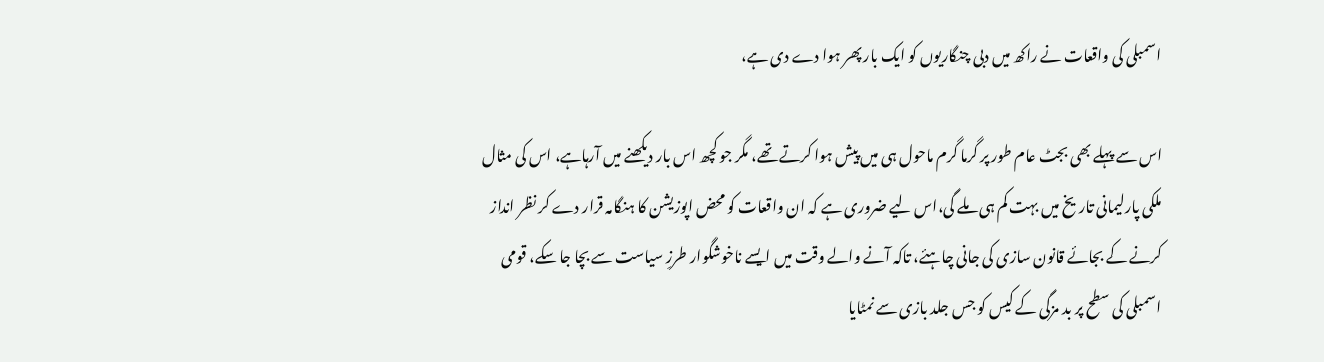اسمبلی کی واقعات نے راکھ میں دبی چنگاریوں کو ایک بار پھر ہوا دے دی ہے،

اس سے پہلے بھی بجٹ عام طور پر گرما گرم ماحول ہی میں پیش ہوا کرتے تھے، مگر جو کچھ اس بار دیکھنے میں آرہاہے، اس کی مثال ملکی پارلیمانی تاریخ میں بہت کم ہی ملے گی،اس لیے ضروری ہے کہ ان واقعات کو محض اپوزیشن کا ہنگامہ قرار دے کر نظر انداز کرنے کے بجائے قانون سازی کی جانی چاہئے، تاکہ آنے والے وقت میں ایسے ناخوشگوار طرزِ سیاست سے بچا جا سکے، قومی اسمبلی کی سطح پر بد مزگی کے کیس کو جس جلد بازی سے نمٹایا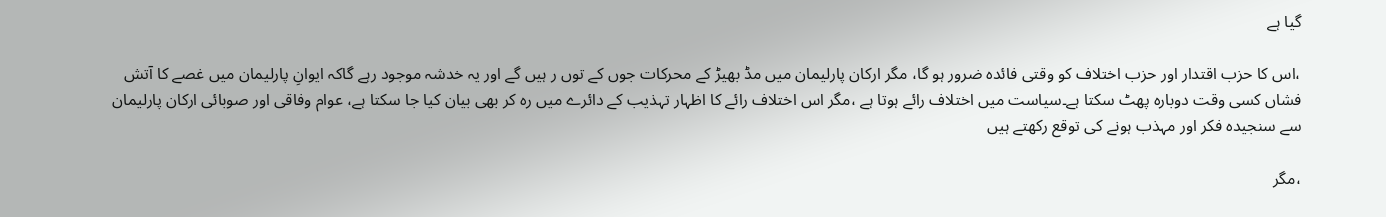گیا ہے

،اس کا حزب اقتدار اور حزب اختلاف کو وقتی فائدہ ضرور ہو گا، مگر ارکان پارلیمان میں مڈ بھیڑ کے محرکات جوں کے توں ر ہیں گے اور یہ خدشہ موجود رہے گاکہ ایوانِ پارلیمان میں غصے کا آتش فشاں کسی وقت دوبارہ پھٹ سکتا ہے۔سیاست میں اختلاف رائے ہوتا ہے ،مگر اس اختلاف رائے کا اظہار تہذیب کے دائرے میں رہ کر بھی بیان کیا جا سکتا ہے، عوام وفاقی اور صوبائی ارکان پارلیمان سے سنجیدہ فکر اور مہذب ہونے کی توقع رکھتے ہیں

،مگر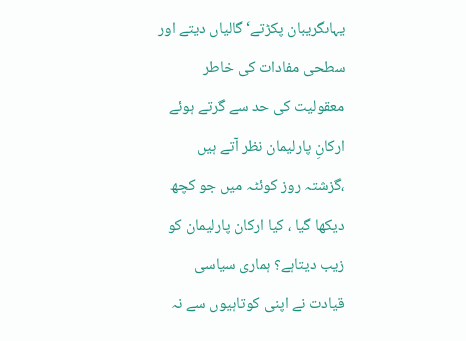یہاںگریبان پکڑتے‘ گالیاں دیتے اور سطحی مفادات کی خاطر معقولیت کی حد سے گرتے ہوئے ارکانِ پارلیمان نظر آتے ہیں ،گزشتہ روز کوئٹہ میں جو کچھ دیکھا گیا ، کیا ارکان پارلیمان کو زیب دیتاہے؟ ہماری سیاسی قیادت نے اپنی کوتاہیوں سے نہ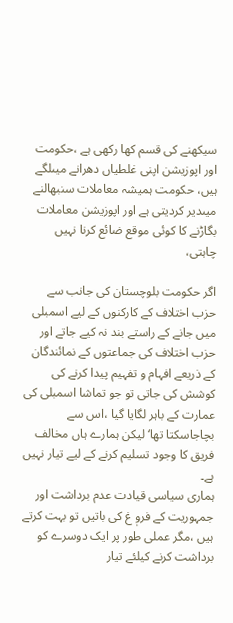سیکھنے کی قسم کھا رکھی ہے ،حکومت اور اپوزیشن اپنی غلطیاں دھرانے میںلگے ہیں، حکومت ہمیشہ معاملات سنبھالنے میںدیر کردیتی ہے اور اپوزیشن معاملات بگاڑنے کا کوئی موقع ضائع کرنا نہیں چاہتی،

اگر حکومت بلوچستان کی جانب سے حزب اختلاف کے کارکنوں کے لیے اسمبلی میں جانے کے راستے بند نہ کیے جاتے اور حزب اختلاف کی جماعتوں کے نمائندگان کے ذریعے افہام و تفہیم پیدا کرنے کی کوشش کی جاتی تو جو تماشا اسمبلی کی عمارت کے باہر لگایا گیا ،اس سے بچاجاسکتا تھا‘ لیکن ہمارے ہاں مخالف فریق کا وجود تسلیم کرنے کے لیے تیار نہیں ہے۔
ہماری سیاسی قیادت عدم برداشت اور جمہوریت کے فروٖ غ کی باتیں تو بہت کرتے ہیں ،مگر عملی طور پر ایک دوسرے کو برداشت کرنے کیلئے تیار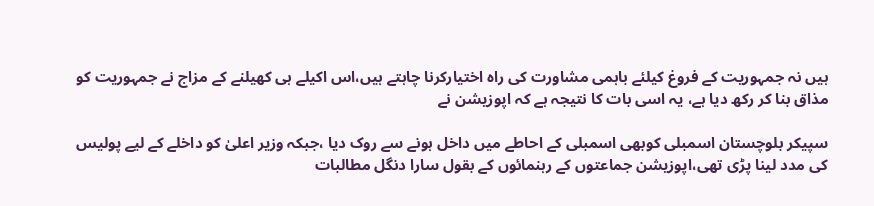ہیں نہ جمہوریت کے فروغ کیلئے باہمی مشاورت کی راہ اختیارکرنا چاہتے ہیں،اس اکیلے ہی کھیلنے کے مزاج نے جمہوریت کو مذاق بنا کر رکھ دیا ہے، یہ اسی بات کا نتیجہ ہے کہ اپوزیشن نے

سپیکر بلوچستان اسمبلی کوبھی اسمبلی کے احاطے میں داخل ہونے سے روک دیا ،جبکہ وزیر اعلیٰ کو داخلے کے لیے پولیس کی مدد لینا پڑی تھی،اپوزیشن جماعتوں کے رہنمائوں کے بقول سارا دنگل مطالبات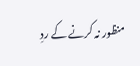منظور نہ کرنے کے ردِ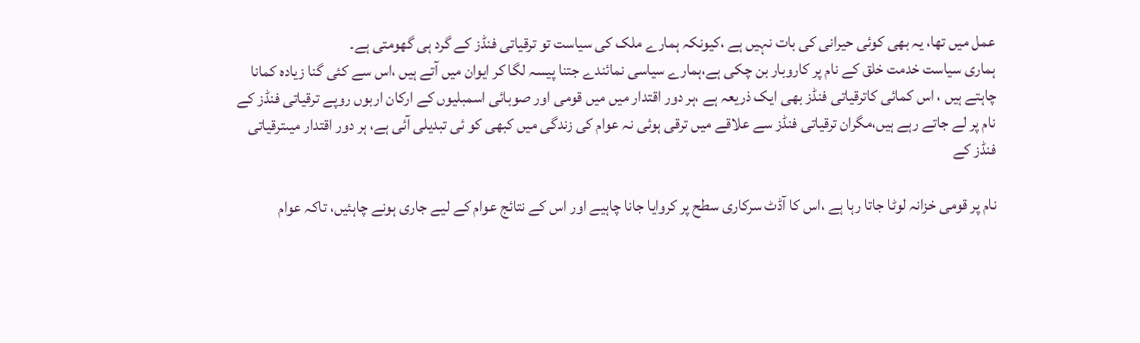عمل میں تھا، یہ بھی کوئی حیرانی کی بات نہیں ہے ،کیونکہ ہمارے ملک کی سیاست تو ترقیاتی فنڈز کے گرد ہی گھومتی ہے۔
ہماری سیاست خدمت خلق کے نام پر کاروبار بن چکی ہے،ہمارے سیاسی نمائندے جتنا پیسہ لگا کر ایوان میں آتے ہیں ،اس سے کئی گنا زیادہ کمانا چاہتے ہیں ، اس کمائی کاترقیاتی فنڈز بھی ایک ذریعہ ہے ،ہر دور اقتدار میں میں قومی اور صوبائی اسمبلیوں کے ارکان اربوں روپے ترقیاتی فنڈز کے نام پر لے جاتے رہے ہیں،مگران ترقیاتی فنڈز سے علاقے میں ترقی ہوئی نہ عوام کی زندگی میں کبھی کو ئی تبدیلی آئی ہے، ہر دور اقتدار میںترقیاتی فنڈز کے

نام پر قومی خزانہ لوٹا جاتا رہا ہے ،اس کا آڈٹ سرکاری سطح پر کروایا جانا چاہیے اور اس کے نتائج عوام کے لیے جاری ہونے چاہئیں، تاکہ عوام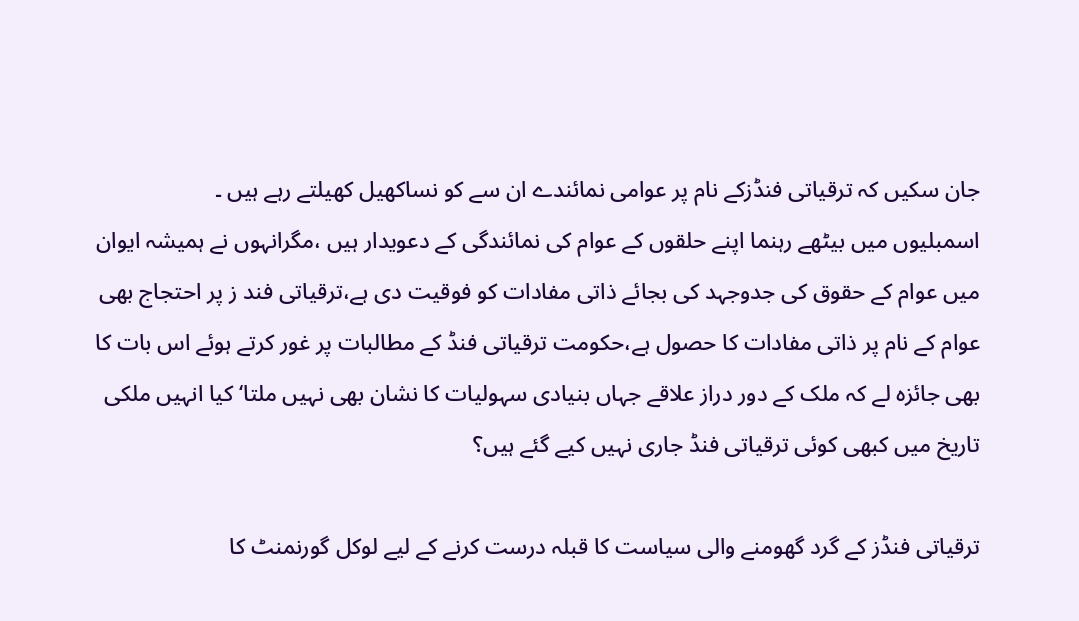جان سکیں کہ ترقیاتی فنڈزکے نام پر عوامی نمائندے ان سے کو نساکھیل کھیلتے رہے ہیں ۔
اسمبلیوں میں بیٹھے رہنما اپنے حلقوں کے عوام کی نمائندگی کے دعویدار ہیں ،مگرانہوں نے ہمیشہ ایوان میں عوام کے حقوق کی جدوجہد کی بجائے ذاتی مفادات کو فوقیت دی ہے،ترقیاتی فند ز پر احتجاج بھی عوام کے نام پر ذاتی مفادات کا حصول ہے،حکومت ترقیاتی فنڈ کے مطالبات پر غور کرتے ہوئے اس بات کا بھی جائزہ لے کہ ملک کے دور دراز علاقے جہاں بنیادی سہولیات کا نشان بھی نہیں ملتا‘ کیا انہیں ملکی تاریخ میں کبھی کوئی ترقیاتی فنڈ جاری نہیں کیے گئے ہیں؟

ترقیاتی فنڈز کے گرد گھومنے والی سیاست کا قبلہ درست کرنے کے لیے لوکل گورنمنٹ کا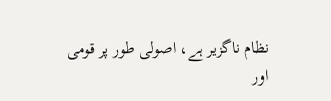نظام ناگزیر ہے، اصولی طور پر قومی اور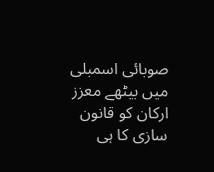صوبائی اسمبلی میں بیٹھے معزز ارکان کو قانون سازی کا ہی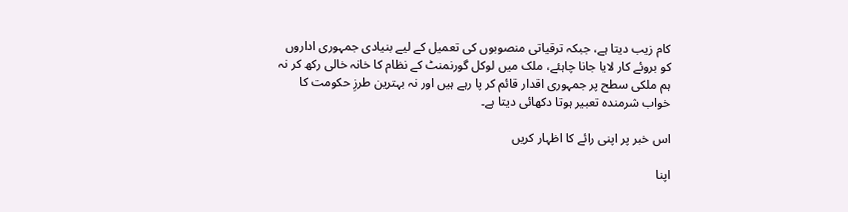کام زیب دیتا ہے، جبکہ ترقیاتی منصوبوں کی تعمیل کے لیے بنیادی جمہوری اداروں کو بروئے کار لایا جانا چاہئے، ملک میں لوکل گورنمنٹ کے نظام کا خانہ خالی رکھ کر نہ ہم ملکی سطح پر جمہوری اقدار قائم کر پا رہے ہیں اور نہ بہترین طرزِ حکومت کا خواب شرمندہ تعبیر ہوتا دکھائی دیتا ہے۔

اس خبر پر اپنی رائے کا اظہار کریں

اپنا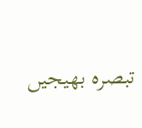تبصرہ بھیجیں